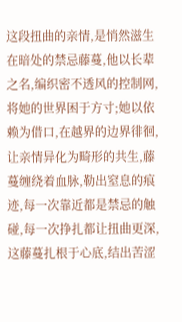这段扭曲的亲情,是悄然滋生在暗处的禁忌藤蔓,他以长辈之名,编织密不透风的控制网,将她的世界困于方寸;她以依赖为借口,在越界的边界徘徊,让亲情异化为畸形的共生,藤蔓缠绕着血脉,勒出窒息的痕迹,每一次靠近都是禁忌的触碰,每一次挣扎都让扭曲更深,这藤蔓扎根于心底,结出苦涩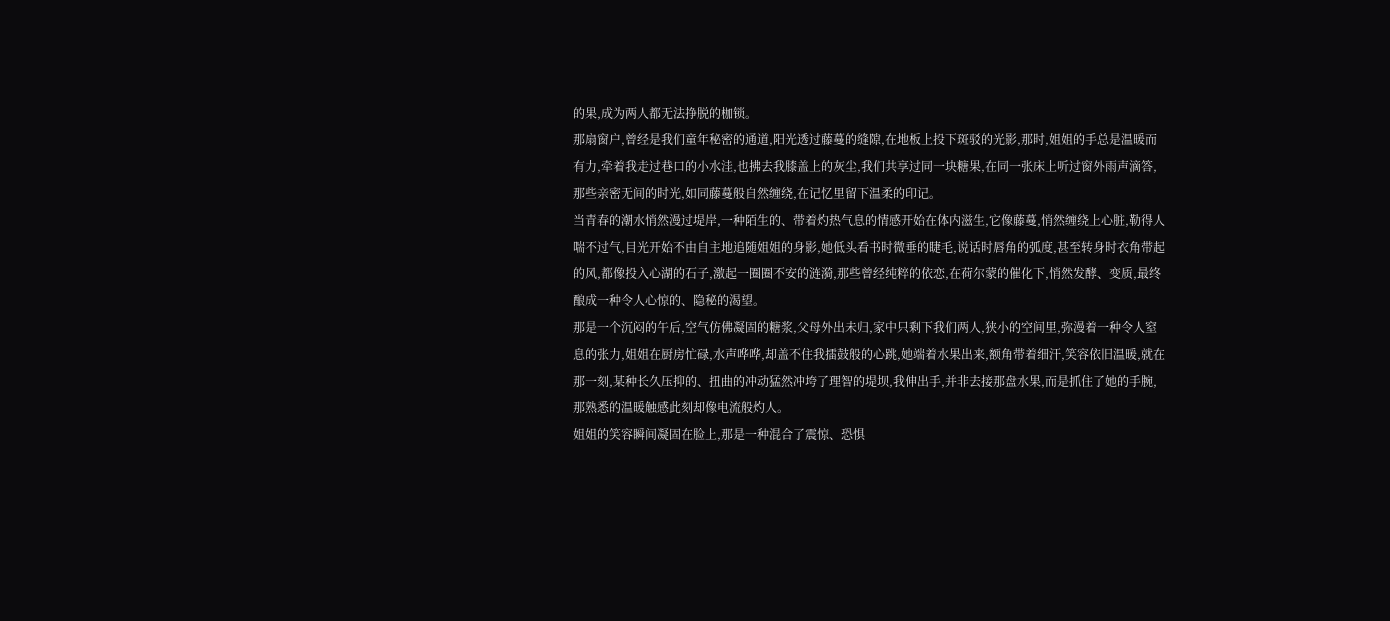的果,成为两人都无法挣脱的枷锁。
那扇窗户,曾经是我们童年秘密的通道,阳光透过藤蔓的缝隙,在地板上投下斑驳的光影,那时,姐姐的手总是温暖而有力,牵着我走过巷口的小水洼,也拂去我膝盖上的灰尘,我们共享过同一块糖果,在同一张床上听过窗外雨声滴答,那些亲密无间的时光,如同藤蔓般自然缠绕,在记忆里留下温柔的印记。
当青春的潮水悄然漫过堤岸,一种陌生的、带着灼热气息的情感开始在体内滋生,它像藤蔓,悄然缠绕上心脏,勒得人喘不过气,目光开始不由自主地追随姐姐的身影,她低头看书时微垂的睫毛,说话时唇角的弧度,甚至转身时衣角带起的风,都像投入心湖的石子,激起一圈圈不安的涟漪,那些曾经纯粹的依恋,在荷尔蒙的催化下,悄然发酵、变质,最终酿成一种令人心惊的、隐秘的渴望。
那是一个沉闷的午后,空气仿佛凝固的糖浆,父母外出未归,家中只剩下我们两人,狭小的空间里,弥漫着一种令人窒息的张力,姐姐在厨房忙碌,水声哗哗,却盖不住我擂鼓般的心跳,她端着水果出来,额角带着细汗,笑容依旧温暖,就在那一刻,某种长久压抑的、扭曲的冲动猛然冲垮了理智的堤坝,我伸出手,并非去接那盘水果,而是抓住了她的手腕,那熟悉的温暖触感此刻却像电流般灼人。
姐姐的笑容瞬间凝固在脸上,那是一种混合了震惊、恐惧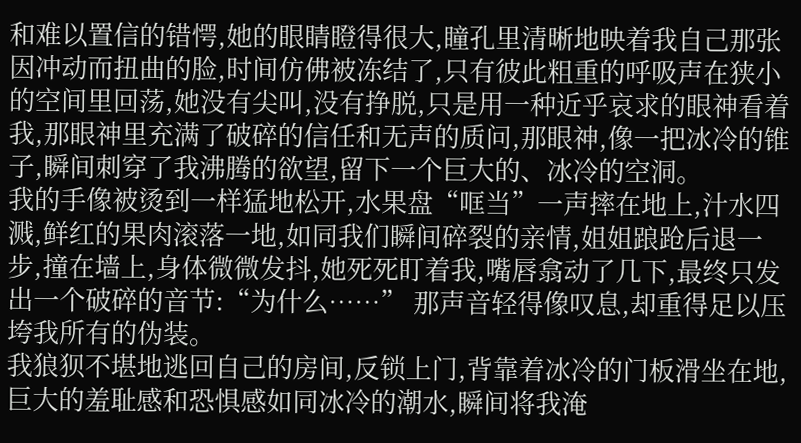和难以置信的错愕,她的眼睛瞪得很大,瞳孔里清晰地映着我自己那张因冲动而扭曲的脸,时间仿佛被冻结了,只有彼此粗重的呼吸声在狭小的空间里回荡,她没有尖叫,没有挣脱,只是用一种近乎哀求的眼神看着我,那眼神里充满了破碎的信任和无声的质问,那眼神,像一把冰冷的锥子,瞬间刺穿了我沸腾的欲望,留下一个巨大的、冰冷的空洞。
我的手像被烫到一样猛地松开,水果盘“哐当”一声摔在地上,汁水四溅,鲜红的果肉滚落一地,如同我们瞬间碎裂的亲情,姐姐踉跄后退一步,撞在墙上,身体微微发抖,她死死盯着我,嘴唇翕动了几下,最终只发出一个破碎的音节:“为什么……” 那声音轻得像叹息,却重得足以压垮我所有的伪装。
我狼狈不堪地逃回自己的房间,反锁上门,背靠着冰冷的门板滑坐在地,巨大的羞耻感和恐惧感如同冰冷的潮水,瞬间将我淹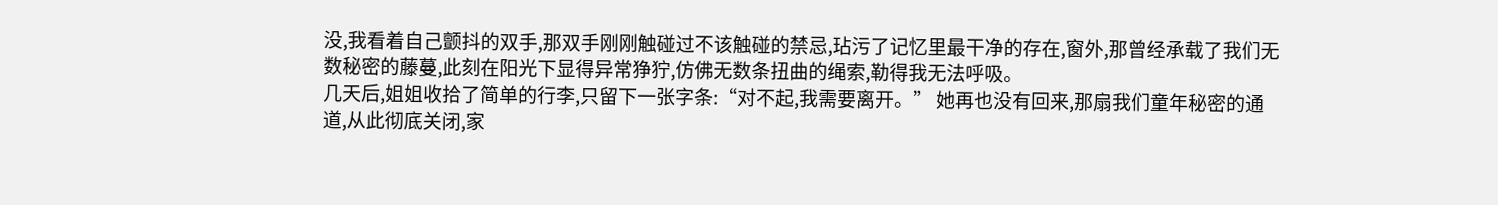没,我看着自己颤抖的双手,那双手刚刚触碰过不该触碰的禁忌,玷污了记忆里最干净的存在,窗外,那曾经承载了我们无数秘密的藤蔓,此刻在阳光下显得异常狰狞,仿佛无数条扭曲的绳索,勒得我无法呼吸。
几天后,姐姐收拾了简单的行李,只留下一张字条:“对不起,我需要离开。” 她再也没有回来,那扇我们童年秘密的通道,从此彻底关闭,家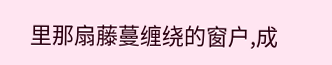里那扇藤蔓缠绕的窗户,成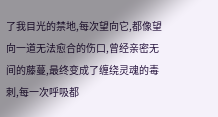了我目光的禁地,每次望向它,都像望向一道无法愈合的伤口,曾经亲密无间的藤蔓,最终变成了缠绕灵魂的毒刺,每一次呼吸都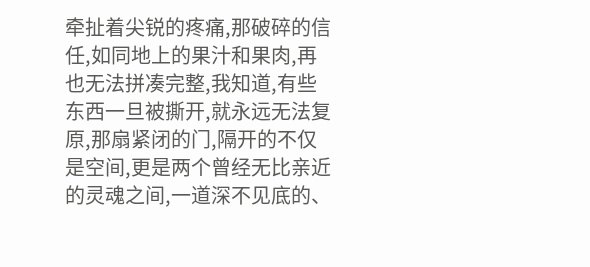牵扯着尖锐的疼痛,那破碎的信任,如同地上的果汁和果肉,再也无法拼凑完整,我知道,有些东西一旦被撕开,就永远无法复原,那扇紧闭的门,隔开的不仅是空间,更是两个曾经无比亲近的灵魂之间,一道深不见底的、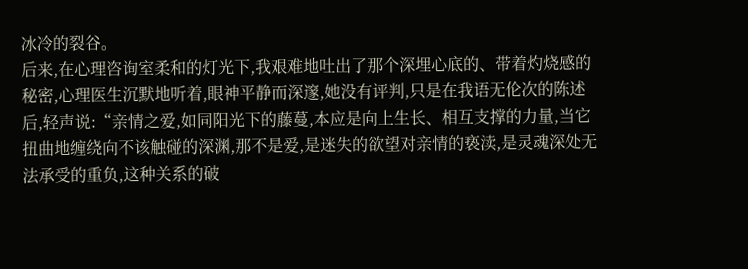冰冷的裂谷。
后来,在心理咨询室柔和的灯光下,我艰难地吐出了那个深埋心底的、带着灼烧感的秘密,心理医生沉默地听着,眼神平静而深邃,她没有评判,只是在我语无伦次的陈述后,轻声说:“亲情之爱,如同阳光下的藤蔓,本应是向上生长、相互支撑的力量,当它扭曲地缠绕向不该触碰的深渊,那不是爱,是迷失的欲望对亲情的亵渎,是灵魂深处无法承受的重负,这种关系的破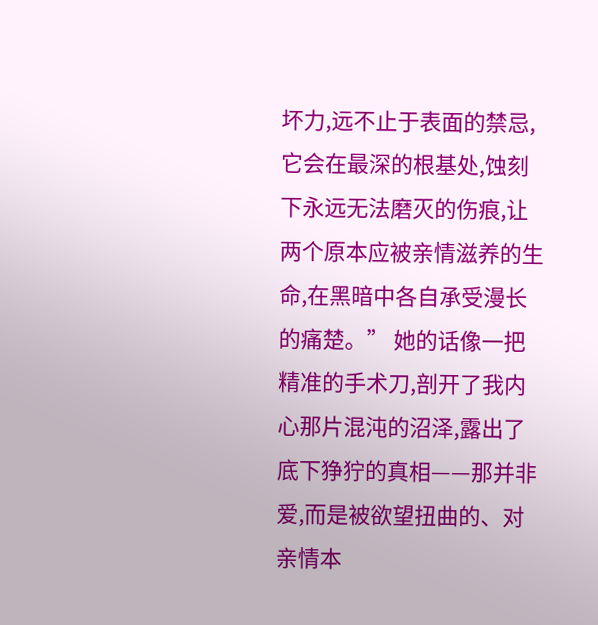坏力,远不止于表面的禁忌,它会在最深的根基处,蚀刻下永远无法磨灭的伤痕,让两个原本应被亲情滋养的生命,在黑暗中各自承受漫长的痛楚。” 她的话像一把精准的手术刀,剖开了我内心那片混沌的沼泽,露出了底下狰狞的真相——那并非爱,而是被欲望扭曲的、对亲情本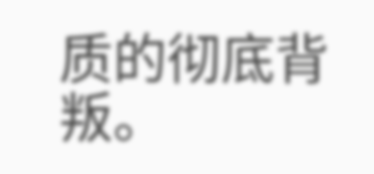质的彻底背叛。